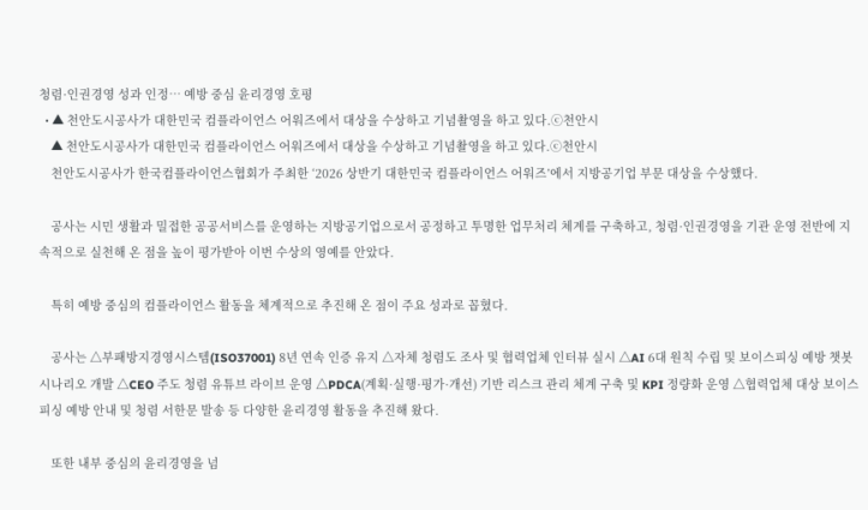청렴·인권경영 성과 인정… 예방 중심 윤리경영 호평
  • ▲ 천안도시공사가 대한민국 컴플라이언스 어워즈에서 대상을 수상하고 기념촬영을 하고 있다.ⓒ천안시
    ▲ 천안도시공사가 대한민국 컴플라이언스 어워즈에서 대상을 수상하고 기념촬영을 하고 있다.ⓒ천안시
    천안도시공사가 한국컴플라이언스협회가 주최한 ‘2026 상반기 대한민국 컴플라이언스 어워즈’에서 지방공기업 부문 대상을 수상했다.

    공사는 시민 생활과 밀접한 공공서비스를 운영하는 지방공기업으로서 공정하고 투명한 업무처리 체계를 구축하고, 청렴·인권경영을 기관 운영 전반에 지속적으로 실천해 온 점을 높이 평가받아 이번 수상의 영예를 안았다.

    특히 예방 중심의 컴플라이언스 활동을 체계적으로 추진해 온 점이 주요 성과로 꼽혔다.

    공사는 △부패방지경영시스템(ISO37001) 8년 연속 인증 유지 △자체 청렴도 조사 및 협력업체 인터뷰 실시 △AI 6대 원칙 수립 및 보이스피싱 예방 챗봇 시나리오 개발 △CEO 주도 청렴 유튜브 라이브 운영 △PDCA(계획·실행·평가·개선) 기반 리스크 관리 체계 구축 및 KPI 정량화 운영 △협력업체 대상 보이스피싱 예방 안내 및 청렴 서한문 발송 등 다양한 윤리경영 활동을 추진해 왔다.

    또한 내부 중심의 윤리경영을 넘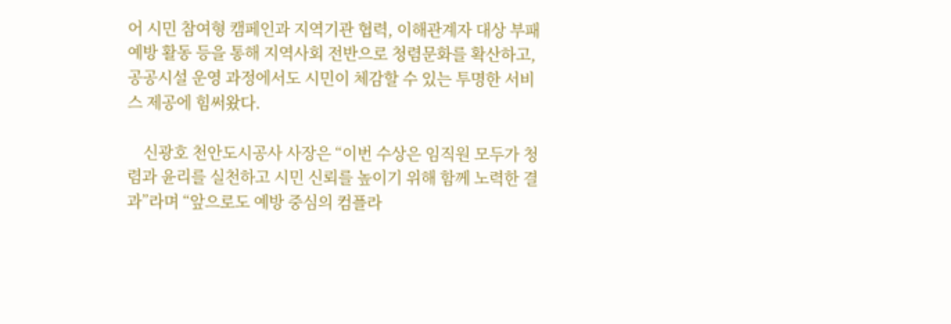어 시민 참여형 캠페인과 지역기관 협력, 이해관계자 대상 부패 예방 활동 등을 통해 지역사회 전반으로 청렴문화를 확산하고, 공공시설 운영 과정에서도 시민이 체감할 수 있는 투명한 서비스 제공에 힘써왔다.

    신광호 천안도시공사 사장은 “이번 수상은 임직원 모두가 청렴과 윤리를 실천하고 시민 신뢰를 높이기 위해 함께 노력한 결과”라며 “앞으로도 예방 중심의 컴플라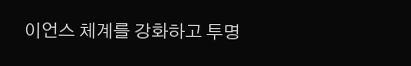이언스 체계를 강화하고 투명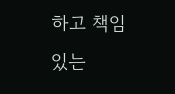하고 책임 있는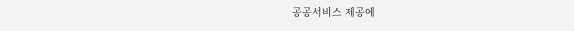공공서비스 제공에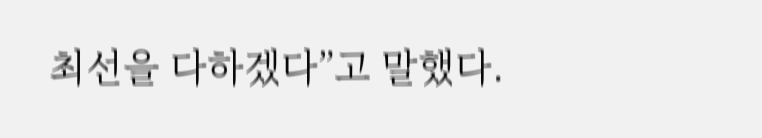최선을 다하겠다”고 말했다.